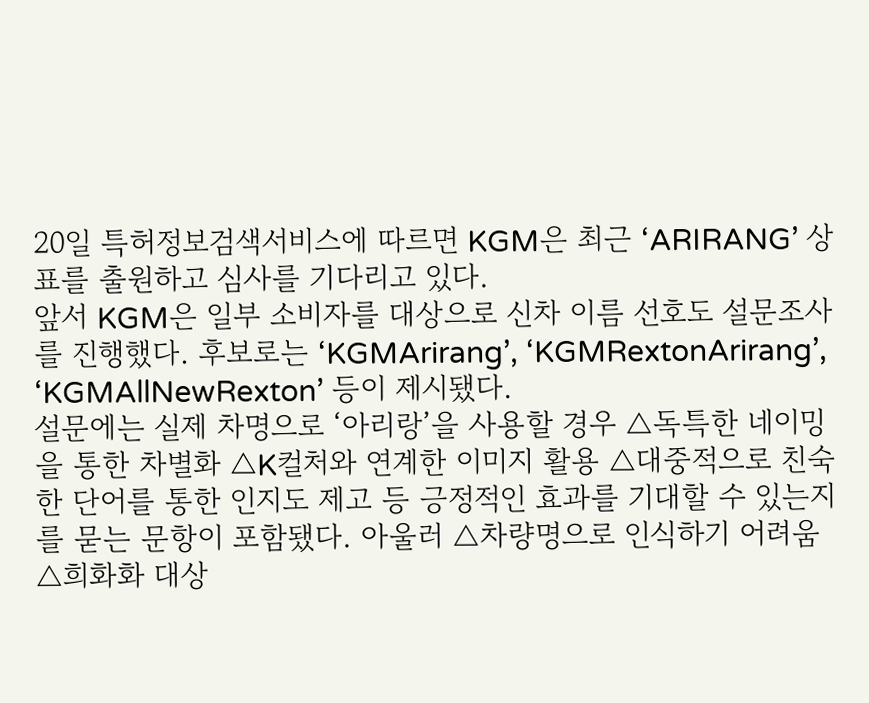20일 특허정보검색서비스에 따르면 KGM은 최근 ‘ARIRANG’ 상표를 출원하고 심사를 기다리고 있다.
앞서 KGM은 일부 소비자를 대상으로 신차 이름 선호도 설문조사를 진행했다. 후보로는 ‘KGMArirang’, ‘KGMRextonArirang’, ‘KGMAllNewRexton’ 등이 제시됐다.
설문에는 실제 차명으로 ‘아리랑’을 사용할 경우 △독특한 네이밍을 통한 차별화 △K컬처와 연계한 이미지 활용 △대중적으로 친숙한 단어를 통한 인지도 제고 등 긍정적인 효과를 기대할 수 있는지를 묻는 문항이 포함됐다. 아울러 △차량명으로 인식하기 어려움 △희화화 대상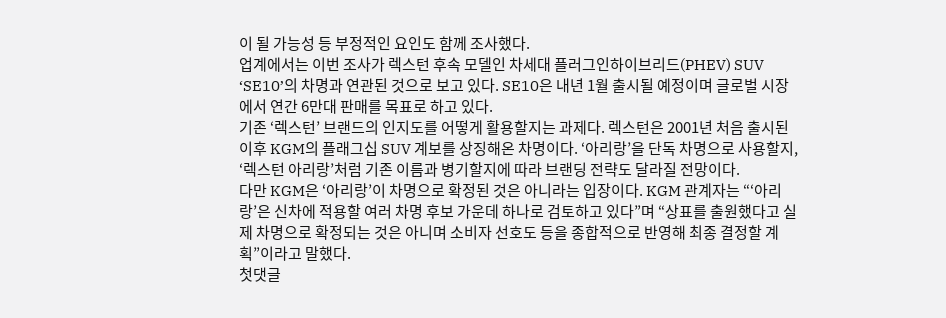이 될 가능성 등 부정적인 요인도 함께 조사했다.
업계에서는 이번 조사가 렉스턴 후속 모델인 차세대 플러그인하이브리드(PHEV) SUV ‘SE10’의 차명과 연관된 것으로 보고 있다. SE10은 내년 1월 출시될 예정이며 글로벌 시장에서 연간 6만대 판매를 목표로 하고 있다.
기존 ‘렉스턴’ 브랜드의 인지도를 어떻게 활용할지는 과제다. 렉스턴은 2001년 처음 출시된 이후 KGM의 플래그십 SUV 계보를 상징해온 차명이다. ‘아리랑’을 단독 차명으로 사용할지, ‘렉스턴 아리랑’처럼 기존 이름과 병기할지에 따라 브랜딩 전략도 달라질 전망이다.
다만 KGM은 ‘아리랑’이 차명으로 확정된 것은 아니라는 입장이다. KGM 관계자는 “‘아리랑’은 신차에 적용할 여러 차명 후보 가운데 하나로 검토하고 있다”며 “상표를 출원했다고 실제 차명으로 확정되는 것은 아니며 소비자 선호도 등을 종합적으로 반영해 최종 결정할 계획”이라고 말했다.
첫댓글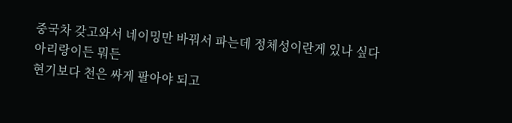중국차 갖고와서 네이밍만 바꿔서 파는데 정체성이란게 있나 싶다
아리랑이든 뭐든
현기보다 천은 싸게 팔아야 되고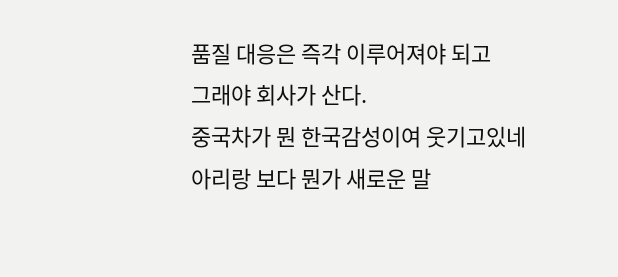품질 대응은 즉각 이루어져야 되고
그래야 회사가 산다.
중국차가 뭔 한국감성이여 웃기고있네
아리랑 보다 뭔가 새로운 말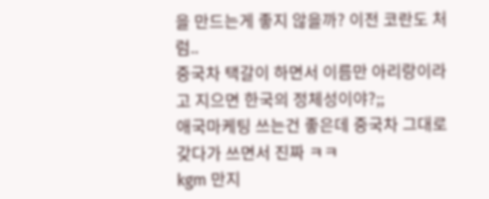을 만드는게 좋지 않을까? 이전 코란도 처럼..
중국차 택갈이 하면서 이름만 아리랑이라고 지으면 한국의 정체성이야?;;
애국마케팅 쓰는건 좋은데 중국차 그대로 갖다가 쓰면서 진짜 ㅋㅋ
kgm 만지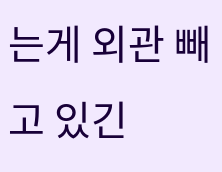는게 외관 빼고 있긴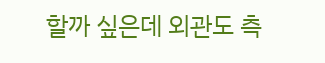할까 싶은데 외관도 측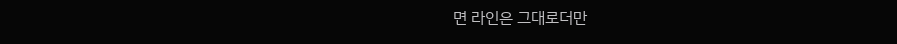면 라인은 그대로더만